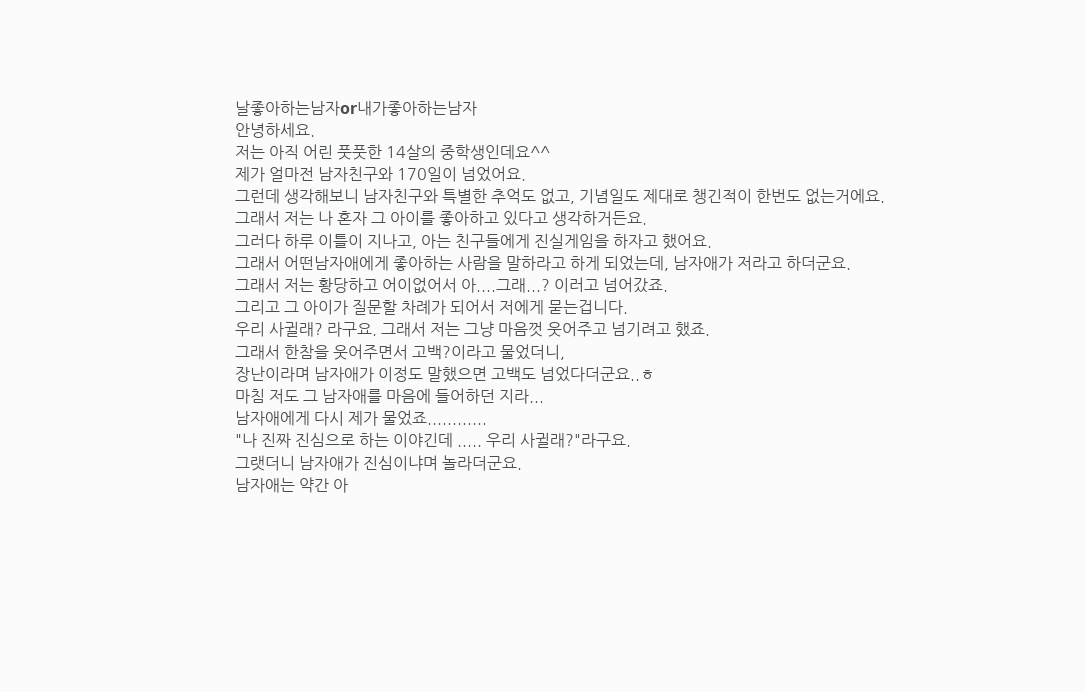날좋아하는남자or내가좋아하는남자
안녕하세요.
저는 아직 어린 풋풋한 14살의 중학생인데요^^
제가 얼마전 남자친구와 170일이 넘었어요.
그런데 생각해보니 남자친구와 특별한 추억도 없고, 기념일도 제대로 챙긴적이 한번도 없는거에요.
그래서 저는 나 혼자 그 아이를 좋아하고 있다고 생각하거든요.
그러다 하루 이틀이 지나고, 아는 친구들에게 진실게임을 하자고 했어요.
그래서 어떤남자애에게 좋아하는 사람을 말하라고 하게 되었는데, 남자애가 저라고 하더군요.
그래서 저는 황당하고 어이없어서 아....그래...? 이러고 넘어갔죠.
그리고 그 아이가 질문할 차례가 되어서 저에게 묻는겁니다.
우리 사귈래? 라구요. 그래서 저는 그냥 마음껏 웃어주고 넘기려고 했죠.
그래서 한참을 웃어주면서 고백?이라고 물었더니,
장난이라며 남자애가 이정도 말했으면 고백도 넘었다더군요..ㅎ
마침 저도 그 남자애를 마음에 들어하던 지라...
남자애에게 다시 제가 물었죠............
"나 진짜 진심으로 하는 이야긴데 ..... 우리 사귈래?"라구요.
그랫더니 남자애가 진심이냐며 놀라더군요.
남자애는 약간 아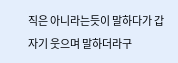직은 아니라는듯이 말하다가 갑자기 웃으며 말하더라구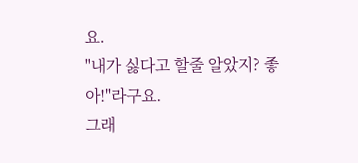요.
"내가 싫다고 할줄 알았지? 좋아!"라구요.
그래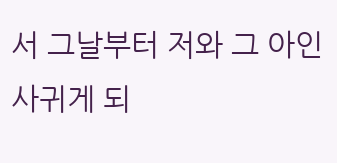서 그날부터 저와 그 아인 사귀게 되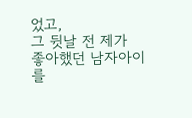었고,
그 뒷날 전 제가 좋아했던 남자아이를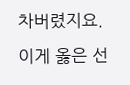차버렸지요.
이게 옳은 선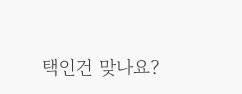택인건 맞나요?